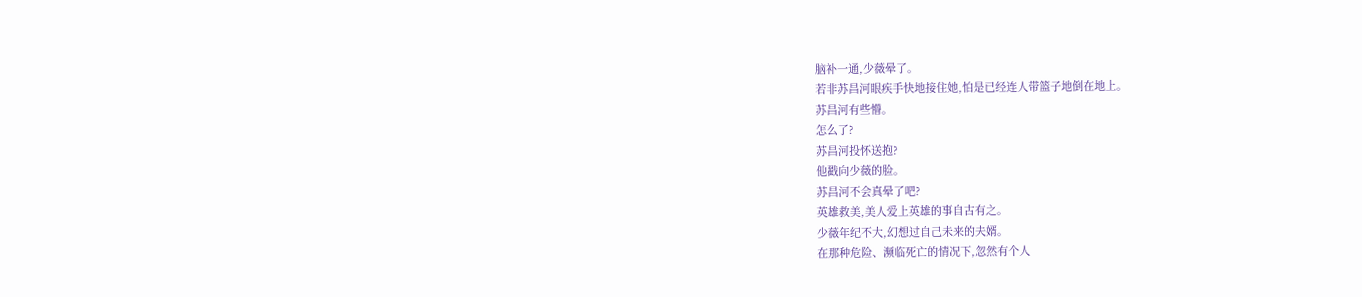脑补一通,少薇晕了。
若非苏昌河眼疾手快地接住她,怕是已经连人带篮子地倒在地上。
苏昌河有些懵。
怎么了?
苏昌河投怀送抱?
他戳向少薇的脸。
苏昌河不会真晕了吧?
英雄救美,美人爱上英雄的事自古有之。
少薇年纪不大,幻想过自己未来的夫婿。
在那种危险、濒临死亡的情况下,忽然有个人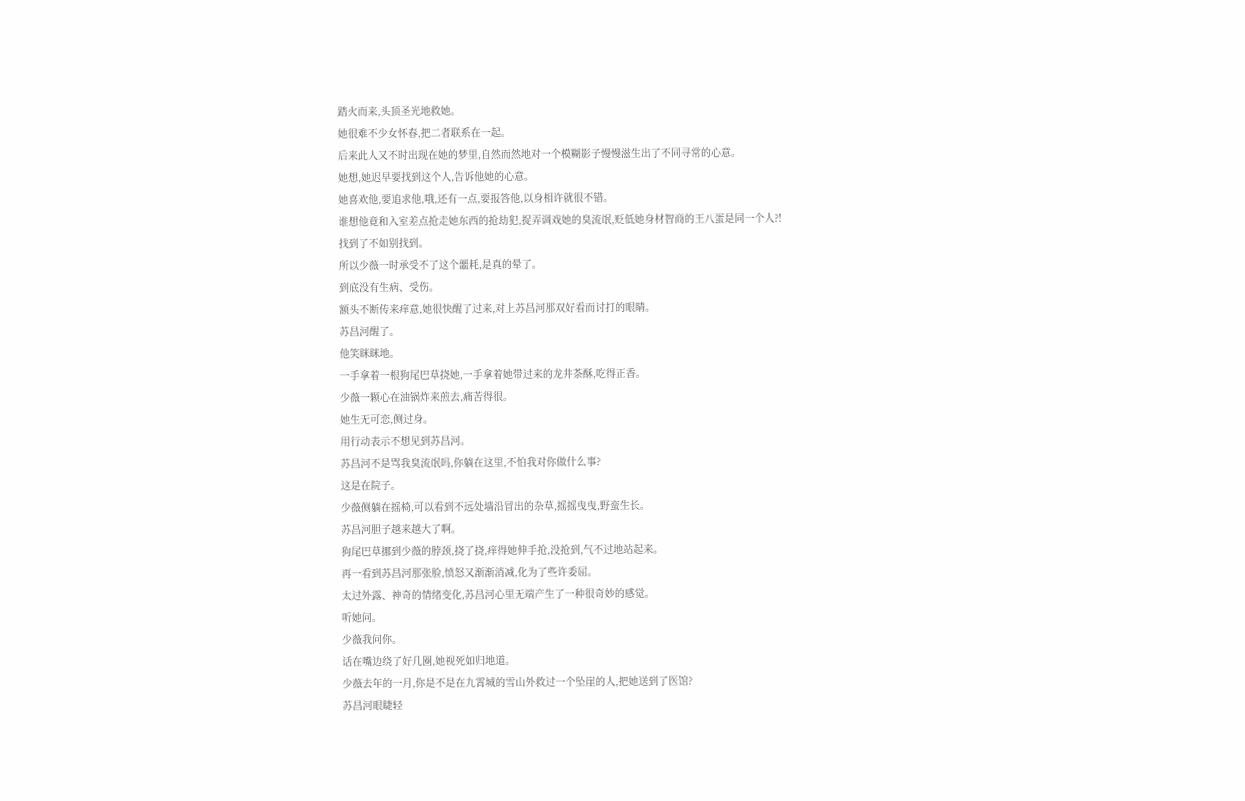踏火而来,头顶圣光地救她。
她很难不少女怀春,把二者联系在一起。
后来此人又不时出现在她的梦里,自然而然地对一个模糊影子慢慢滋生出了不同寻常的心意。
她想,她迟早要找到这个人,告诉他她的心意。
她喜欢他,要追求他,哦,还有一点,要报答他,以身相许就很不错。
谁想他竟和入室差点抢走她东西的抢劫犯,捉弄调戏她的臭流氓,贬低她身材智商的王八蛋是同一个人?!
找到了不如别找到。
所以少薇一时承受不了这个噩耗,是真的晕了。
到底没有生病、受伤。
额头不断传来痒意,她很快醒了过来,对上苏昌河那双好看而讨打的眼睛。
苏昌河醒了。
他笑眯眯地。
一手拿着一根狗尾巴草挠她,一手拿着她带过来的龙井茶酥,吃得正香。
少薇一颗心在油锅炸来煎去,痛苦得很。
她生无可恋,侧过身。
用行动表示不想见到苏昌河。
苏昌河不是骂我臭流氓吗,你躺在这里,不怕我对你做什么事?
这是在院子。
少薇侧躺在摇椅,可以看到不远处墙沿冒出的杂草,摇摇曳曳,野蛮生长。
苏昌河胆子越来越大了啊。
狗尾巴草挪到少薇的脖颈,挠了挠,痒得她伸手抢,没抢到,气不过地站起来。
再一看到苏昌河那张脸,愤怒又渐渐消减,化为了些许委屈。
太过外露、神奇的情绪变化,苏昌河心里无端产生了一种很奇妙的感觉。
听她问。
少薇我问你。
话在嘴边绕了好几圈,她视死如归地道。
少薇去年的一月,你是不是在九霄城的雪山外救过一个坠崖的人,把她送到了医馆?
苏昌河眼睫轻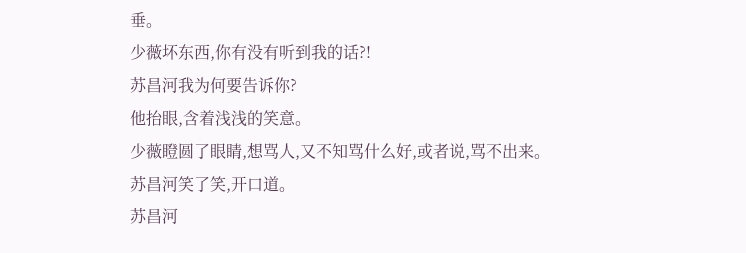垂。
少薇坏东西,你有没有听到我的话?!
苏昌河我为何要告诉你?
他抬眼,含着浅浅的笑意。
少薇瞪圆了眼睛,想骂人,又不知骂什么好,或者说,骂不出来。
苏昌河笑了笑,开口道。
苏昌河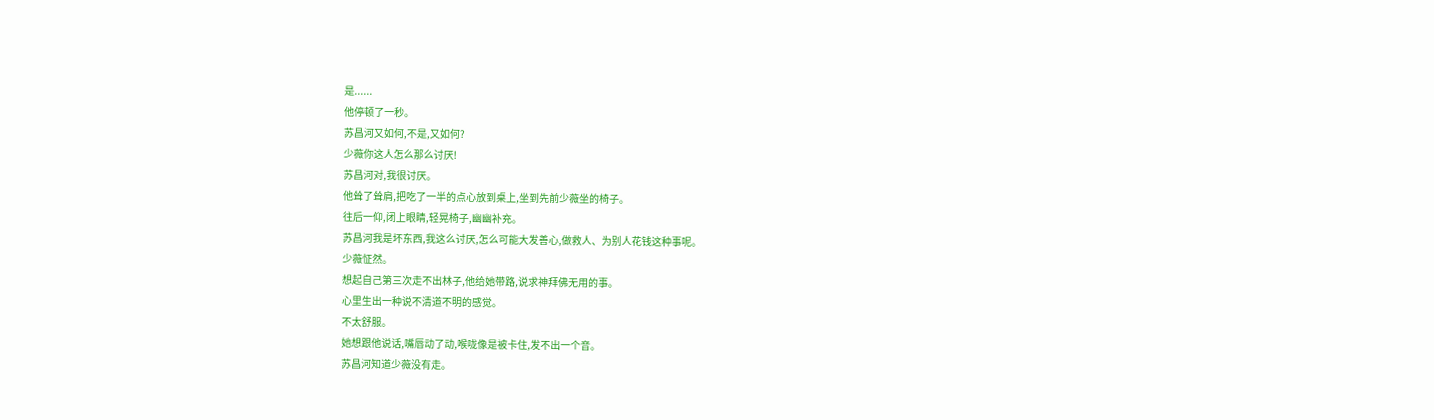是......
他停顿了一秒。
苏昌河又如何,不是,又如何?
少薇你这人怎么那么讨厌!
苏昌河对,我很讨厌。
他耸了耸肩,把吃了一半的点心放到桌上,坐到先前少薇坐的椅子。
往后一仰,闭上眼睛,轻晃椅子,幽幽补充。
苏昌河我是坏东西,我这么讨厌,怎么可能大发善心,做救人、为别人花钱这种事呢。
少薇怔然。
想起自己第三次走不出林子,他给她带路,说求神拜佛无用的事。
心里生出一种说不清道不明的感觉。
不太舒服。
她想跟他说话,嘴唇动了动,喉咙像是被卡住,发不出一个音。
苏昌河知道少薇没有走。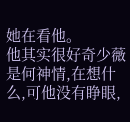她在看他。
他其实很好奇少薇是何神情,在想什么,可他没有睁眼,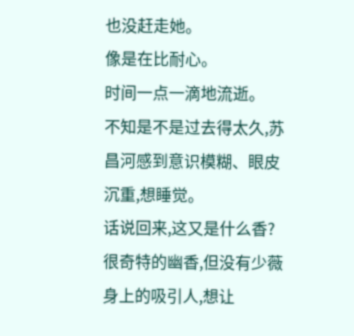也没赶走她。
像是在比耐心。
时间一点一滴地流逝。
不知是不是过去得太久,苏昌河感到意识模糊、眼皮沉重,想睡觉。
话说回来,这又是什么香?
很奇特的幽香,但没有少薇身上的吸引人,想让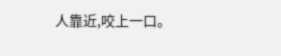人靠近,咬上一口。